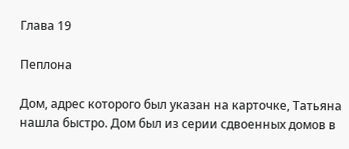Глава 19

Пеплона

Дом, адрес которого был указан на карточке, Татьяна нашла быстро. Дом был из серии сдвоенных домов в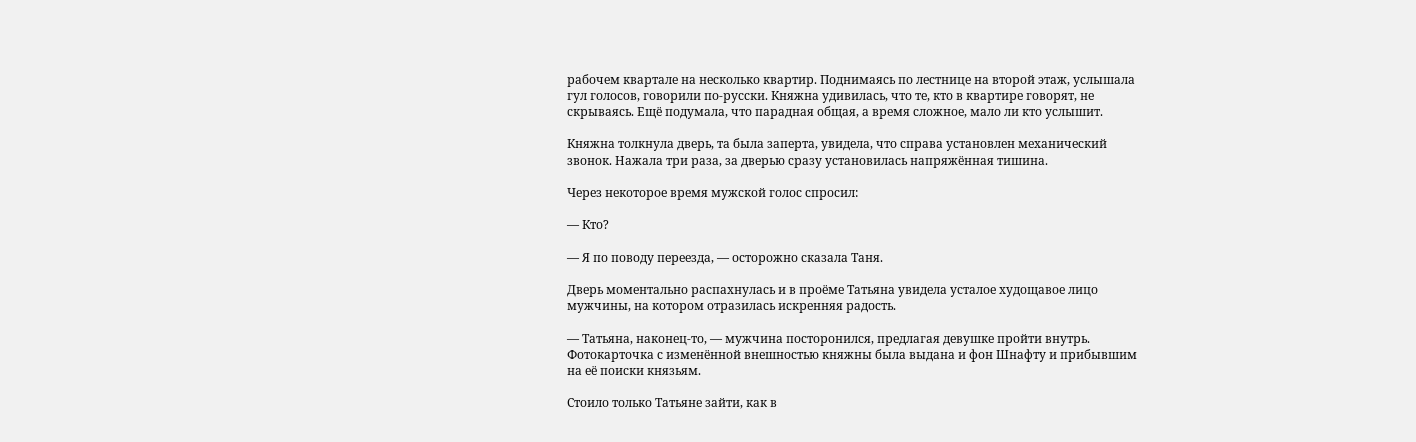рабочем квартале на несколько квартир. Поднимаясь по лестнице на второй этаж, услышала гул голосов, говорили по-русски. Княжна удивилась, что те, кто в квартире говорят, не скрываясь. Ещё подумала, что парадная общая, а время сложное, мало ли кто услышит.

Княжна толкнула дверь, та была заперта, увидела, что справа установлен механический звонок. Нажала три раза, за дверью сразу установилась напряжённая тишина.

Через некоторое время мужской голос спросил:

— Кто?

— Я по поводу переезда, — осторожно сказала Таня.

Дверь моментально распахнулась и в проёме Татьяна увидела усталое худощавое лицо мужчины, на котором отразилась искренняя радость.

— Татьяна, наконец-то, — мужчина посторонился, предлагая девушке пройти внутрь. Фотокарточка с изменённой внешностью княжны была выдана и фон Шнафту и прибывшим на её поиски князьям.

Стоило только Татьяне зайти, как в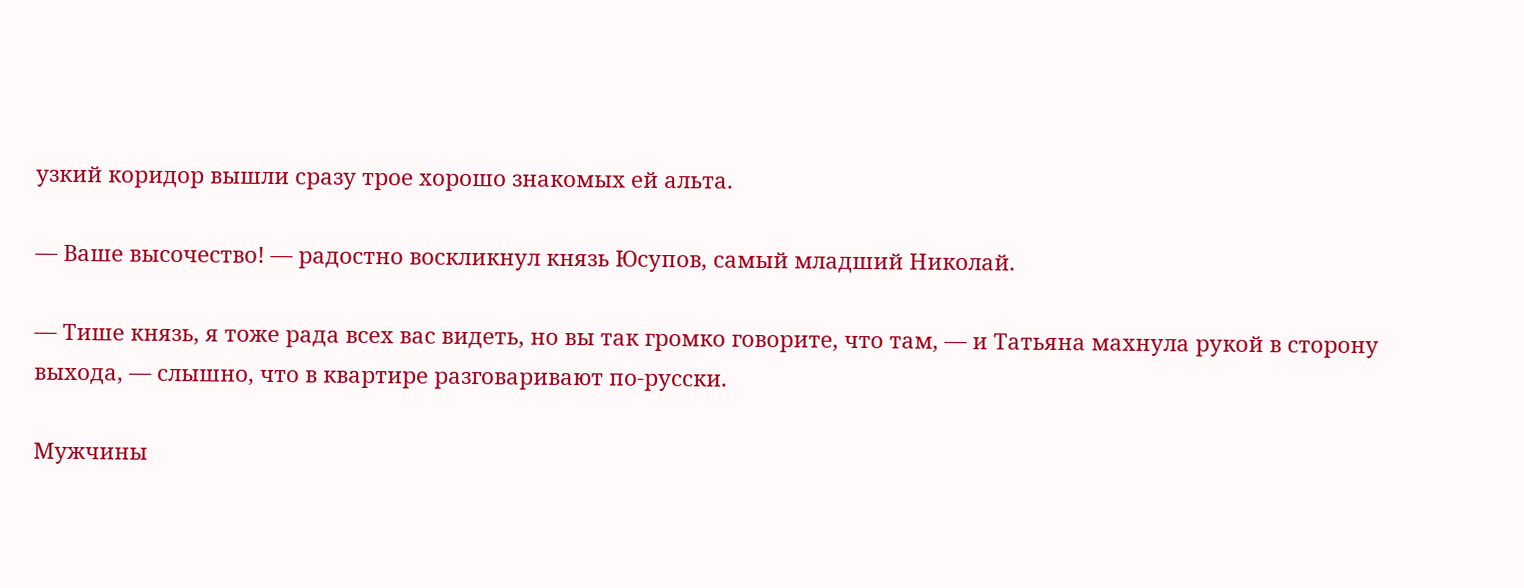узкий коридор вышли сразу трое хорошо знакомых ей альта.

— Ваше высочество! — радостно воскликнул князь Юсупов, самый младший Николай.

— Тише князь, я тоже рада всех вас видеть, но вы так громко говорите, что там, — и Татьяна махнула рукой в сторону выхода, — слышно, что в квартире разговаривают по-русски.

Мужчины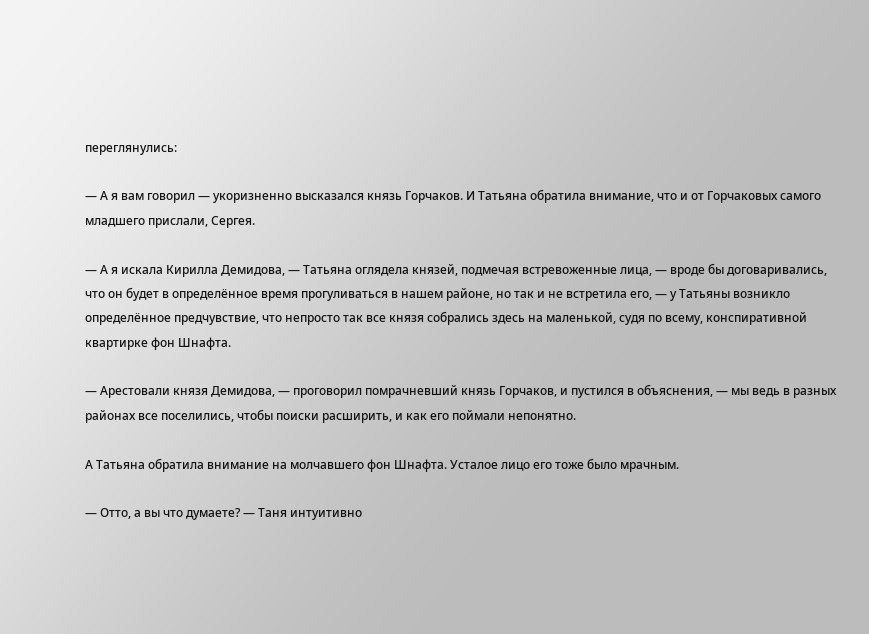переглянулись:

— А я вам говорил — укоризненно высказался князь Горчаков. И Татьяна обратила внимание, что и от Горчаковых самого младшего прислали, Сергея.

— А я искала Кирилла Демидова, — Татьяна оглядела князей, подмечая встревоженные лица, — вроде бы договаривались, что он будет в определённое время прогуливаться в нашем районе, но так и не встретила его, — у Татьяны возникло определённое предчувствие, что непросто так все князя собрались здесь на маленькой, судя по всему, конспиративной квартирке фон Шнафта.

— Арестовали князя Демидова, — проговорил помрачневший князь Горчаков, и пустился в объяснения, — мы ведь в разных районах все поселились, чтобы поиски расширить, и как его поймали непонятно.

А Татьяна обратила внимание на молчавшего фон Шнафта. Усталое лицо его тоже было мрачным.

— Отто, а вы что думаете? — Таня интуитивно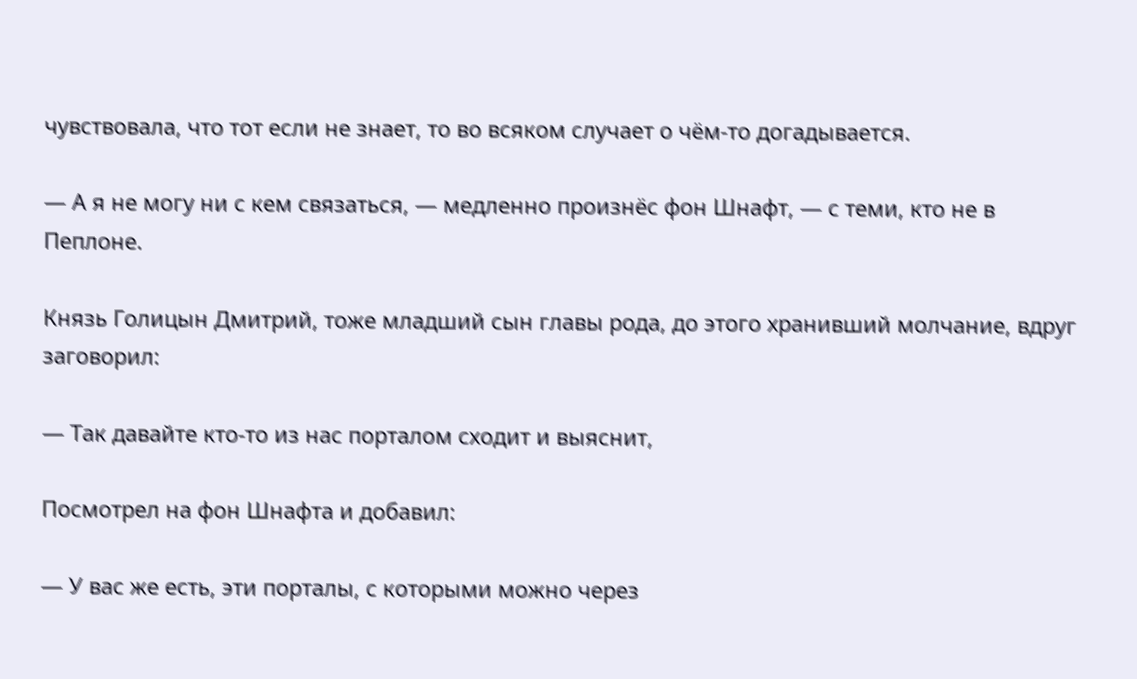чувствовала, что тот если не знает, то во всяком случает о чём-то догадывается.

— А я не могу ни с кем связаться, — медленно произнёс фон Шнафт, — с теми, кто не в Пеплоне.

Князь Голицын Дмитрий, тоже младший сын главы рода, до этого хранивший молчание, вдруг заговорил:

— Так давайте кто-то из нас порталом сходит и выяснит,

Посмотрел на фон Шнафта и добавил:

— У вас же есть, эти порталы, с которыми можно через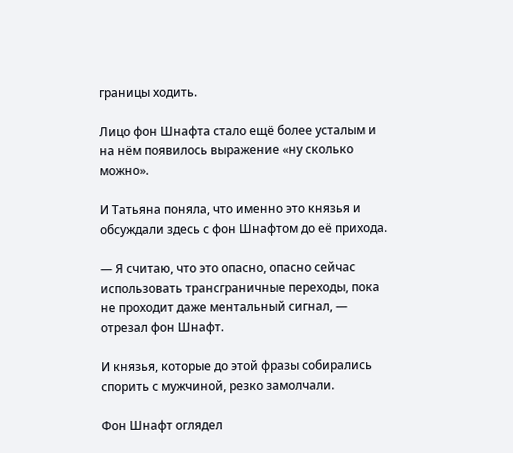границы ходить.

Лицо фон Шнафта стало ещё более усталым и на нём появилось выражение «ну сколько можно».

И Татьяна поняла, что именно это князья и обсуждали здесь с фон Шнафтом до её прихода.

— Я считаю, что это опасно, опасно сейчас использовать трансграничные переходы, пока не проходит даже ментальный сигнал, — отрезал фон Шнафт.

И князья, которые до этой фразы собирались спорить с мужчиной, резко замолчали.

Фон Шнафт оглядел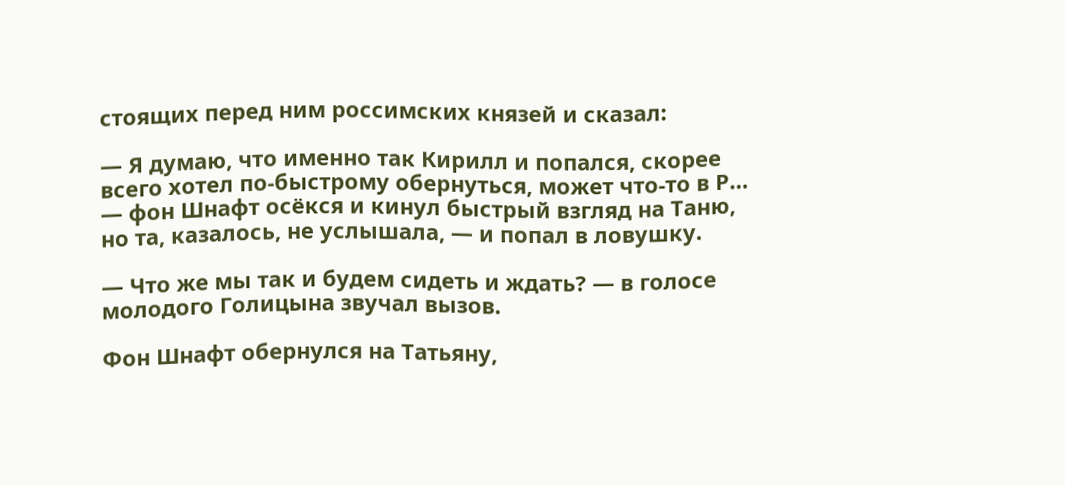стоящих перед ним россимских князей и сказал:

— Я думаю, что именно так Кирилл и попался, скорее всего хотел по-быстрому обернуться, может что-то в Р… — фон Шнафт осёкся и кинул быстрый взгляд на Таню, но та, казалось, не услышала, — и попал в ловушку.

— Что же мы так и будем сидеть и ждать? — в голосе молодого Голицына звучал вызов.

Фон Шнафт обернулся на Татьяну,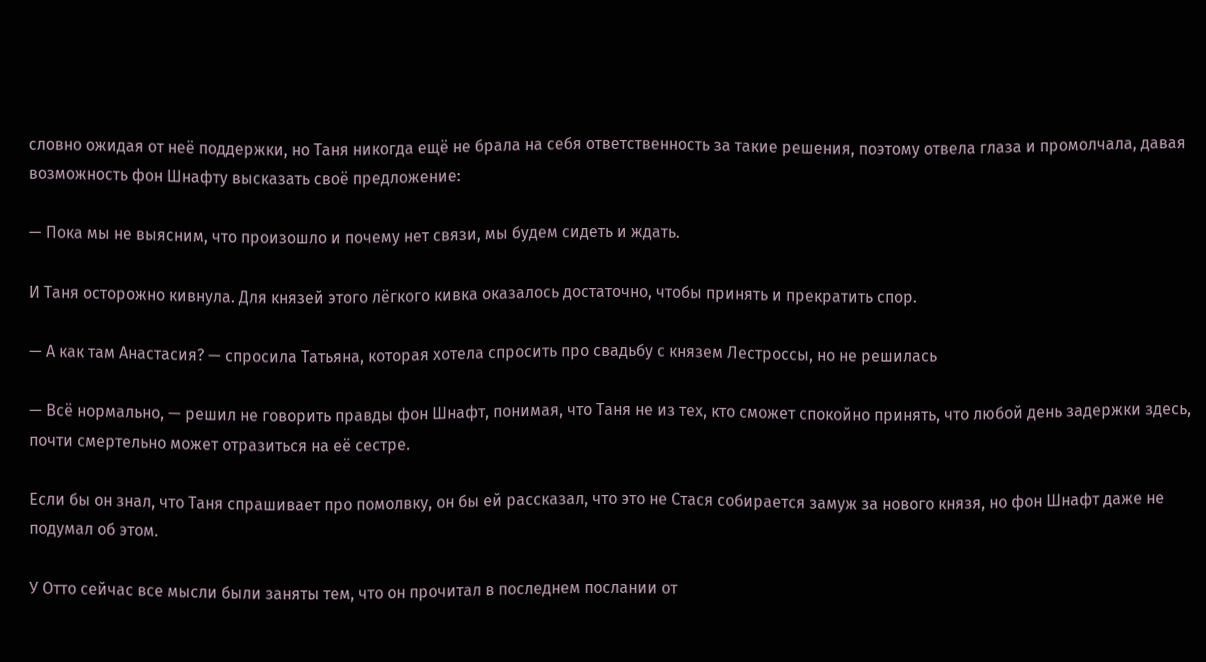словно ожидая от неё поддержки, но Таня никогда ещё не брала на себя ответственность за такие решения, поэтому отвела глаза и промолчала, давая возможность фон Шнафту высказать своё предложение:

— Пока мы не выясним, что произошло и почему нет связи, мы будем сидеть и ждать.

И Таня осторожно кивнула. Для князей этого лёгкого кивка оказалось достаточно, чтобы принять и прекратить спор.

— А как там Анастасия? — спросила Татьяна, которая хотела спросить про свадьбу с князем Лестроссы, но не решилась

— Всё нормально, — решил не говорить правды фон Шнафт, понимая, что Таня не из тех, кто сможет спокойно принять, что любой день задержки здесь, почти смертельно может отразиться на её сестре.

Если бы он знал, что Таня спрашивает про помолвку, он бы ей рассказал, что это не Стася собирается замуж за нового князя, но фон Шнафт даже не подумал об этом.

У Отто сейчас все мысли были заняты тем, что он прочитал в последнем послании от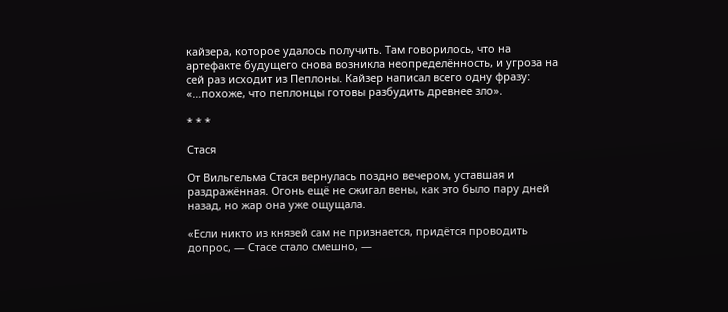кайзера, которое удалось получить. Там говорилось, что на артефакте будущего снова возникла неопределённость, и угроза на сей раз исходит из Пеплоны. Кайзер написал всего одну фразу: «…похоже, что пеплонцы готовы разбудить древнее зло».

* * *

Стася

От Вильгельма Стася вернулась поздно вечером, уставшая и раздражённая. Огонь ещё не сжигал вены, как это было пару дней назад, но жар она уже ощущала.

«Если никто из князей сам не признается, придётся проводить допрос, — Стасе стало смешно, —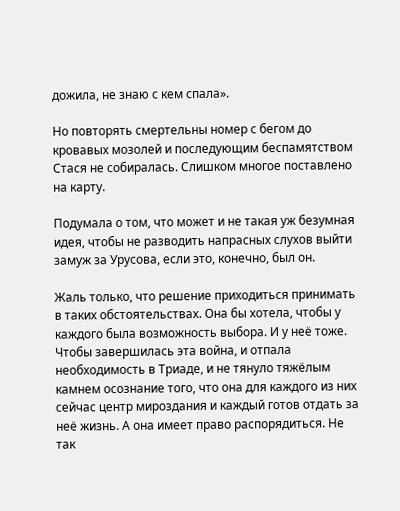дожила, не знаю с кем спала».

Но повторять смертельны номер с бегом до кровавых мозолей и последующим беспамятством Стася не собиралась. Слишком многое поставлено на карту.

Подумала о том, что может и не такая уж безумная идея, чтобы не разводить напрасных слухов выйти замуж за Урусова, если это, конечно, был он.

Жаль только, что решение приходиться принимать в таких обстоятельствах. Она бы хотела, чтобы у каждого была возможность выбора. И у неё тоже. Чтобы завершилась эта война, и отпала необходимость в Триаде, и не тянуло тяжёлым камнем осознание того, что она для каждого из них сейчас центр мироздания и каждый готов отдать за неё жизнь. А она имеет право распорядиться. Не так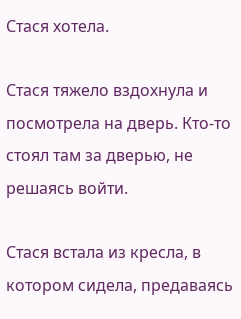Стася хотела.

Стася тяжело вздохнула и посмотрела на дверь. Кто-то стоял там за дверью, не решаясь войти.

Стася встала из кресла, в котором сидела, предаваясь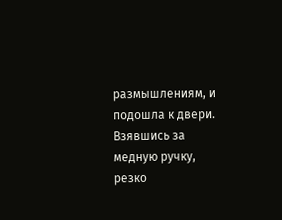размышлениям, и подошла к двери. Взявшись за медную ручку, резко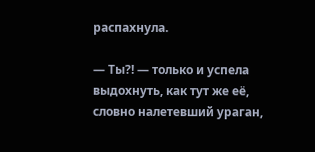распахнула.

— Ты?! — только и успела выдохнуть, как тут же её, словно налетевший ураган,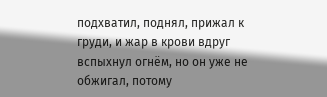подхватил, поднял, прижал к груди, и жар в крови вдруг вспыхнул огнём, но он уже не обжигал, потому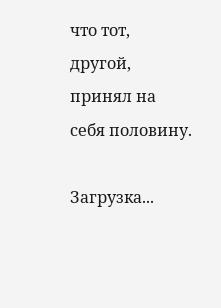что тот, другой, принял на себя половину.

Загрузка...